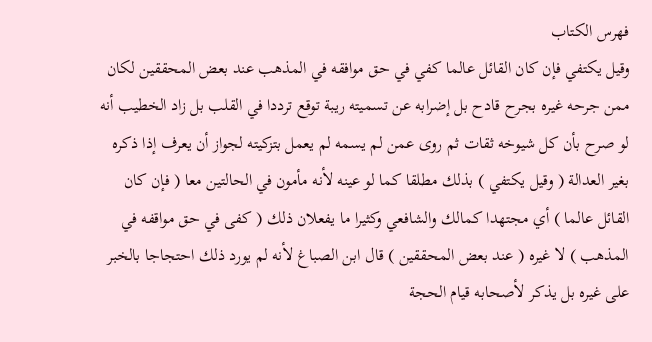فهرس الكتاب
وقيل يكتفي فإن كان القائل عالما كفي في حق موافقه في المذهب عند بعض المحققين لكان ممن جرحه غيره بجرح قادح بل إضرابه عن تسميته ريبة توقع ترددا في القلب بل زاد الخطيب أنه لو صرح بأن كل شيوخه ثقات ثم روى عمن لم يسمه لم يعمل بتزكيته لجواز أن يعرف إذا ذكره بغير العدالة ( وقيل يكتفي ) بذلك مطلقا كما لو عينه لأنه مأمون في الحالتين معا ( فإن كان القائل عالما ) أي مجتهدا كمالك والشافعي وكثيرا ما يفعلان ذلك ( كفى في حق مواقفه في المذهب ) لا غيره ( عند بعض المحققين ) قال ابن الصباغ لأنه لم يورد ذلك احتجاجا بالخبر على غيره بل يذكر لأصحابه قيام الحجة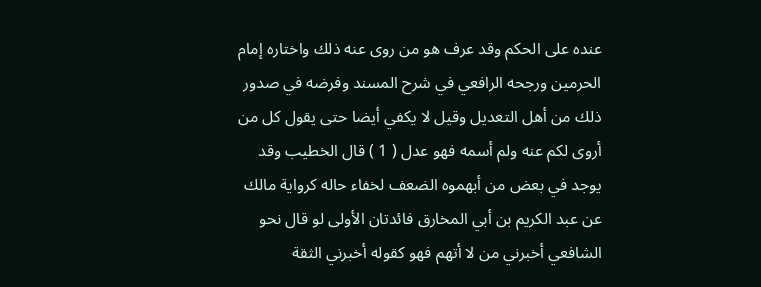عنده على الحكم وقد عرف هو من روى عنه ذلك واختاره إمام الحرمين ورجحه الرافعي في شرح المسند وفرضه في صدور ذلك من أهل التعديل وقيل لا يكفي أيضا حتى يقول كل من أروى لكم عنه ولم أسمه فهو عدل ( 1 ) قال الخطيب وقد يوجد في بعض من أبهموه الضعف لخفاء حاله كرواية مالك عن عبد الكريم بن أبي المخارق فائدتان الأولى لو قال نحو الشافعي أخبرني من لا أتهم فهو كقوله أخبرني الثقة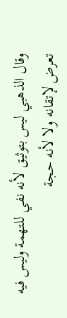وقال الذهبي ليس بتوثيق لأنه نفي للتهمة وليس فيه تعرض لإتقانه ولا لأنه حجة